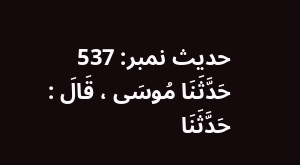حدیث نمبر: 537
حَدَّثَنَا مُوسَى ، قَالَ : حَدَّثَنَا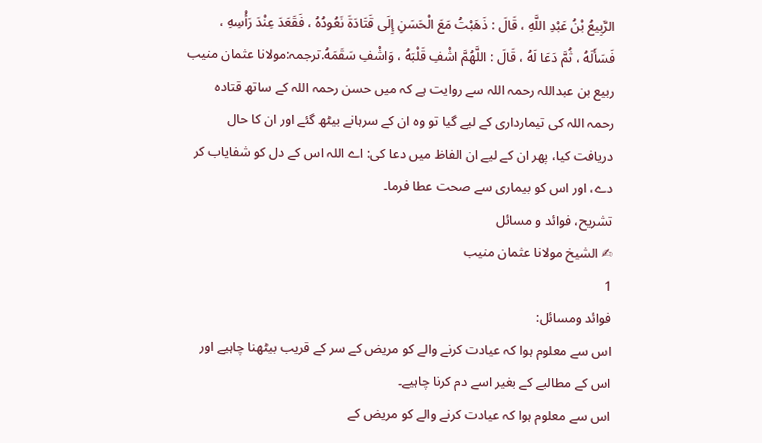الرَّبِيعُ بْنُ عَبْدِ اللَّهِ ، قَالَ : ذَهَبْتُ مَعَ الْحَسَنِ إِلَى قَتَادَةَ نَعُودُهُ ، فَقَعَدَ عِنْدَ رَأْسِهِ ، فَسَأَلَهُ ، ثُمَّ دَعَا لَهُ ، قَالَ : اللَّهُمَّ اشْفِ قَلْبَهُ ، وَاشْفِ سَقَمَهُ.ترجمہ:مولانا عثمان منیب
ربیع بن عبداللہ رحمہ اللہ سے روایت ہے کہ میں حسن رحمہ اللہ کے ساتھ قتادہ رحمہ اللہ کی تیمارداری کے لیے گیا تو وہ ان کے سرہانے بیٹھ گئے اور ان کا حال دریافت کیا، پھر ان کے لیے ان الفاظ میں دعا کی: اے اللہ اس کے دل کو شفایاب کر دے، اور اس کو بیماری سے صحت عطا فرما۔
تشریح، فوائد و مسائل
✍ الشیخ مولانا عثمان منیب
1
فوائد ومسائل:
اس سے معلوم ہوا کہ عیادت کرنے والے کو مریض کے سر کے قریب بیٹھنا چاہیے اور اس کے مطالبے کے بغیر اسے دم کرنا چاہیے۔
اس سے معلوم ہوا کہ عیادت کرنے والے کو مریض کے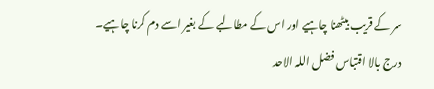سر کے قریب بیٹھنا چاہیے اور اس کے مطالبے کے بغیر اسے دم کرنا چاہیے۔
درج بالا اقتباس فضل اللہ الاحد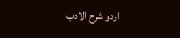اردو شرح الادب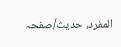المفرد، حدیث/صفحہ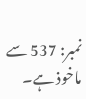نمبر: 537 سے ماخوذ ہے۔